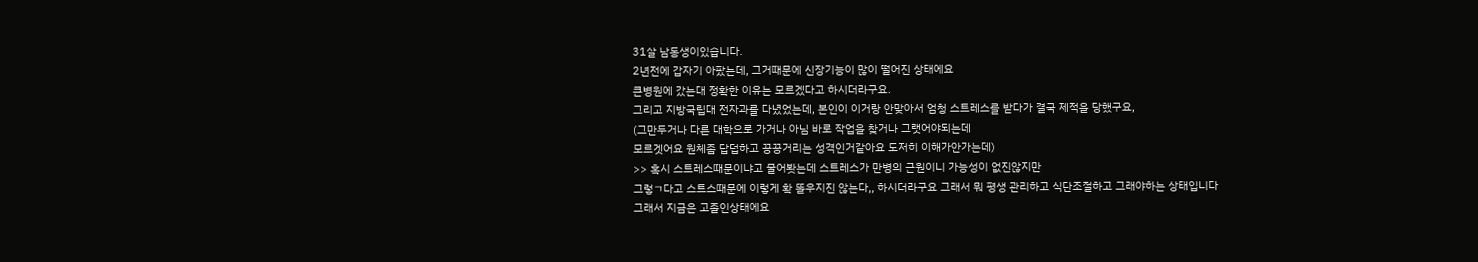31살 남동생이있습니다.
2년전에 갑자기 아팠는데, 그거때문에 신장기능이 많이 떨어진 상태에요
큰병원에 갔는대 정확한 이유는 모르겠다고 하시더라구요.
그리고 지방국립대 전자과를 다녔었는데, 본인이 이거랑 안맞아서 엄청 스트레스를 받다가 결국 제적을 당했구요,
(그만두거나 다른 대학으로 가거나 아님 바로 작업을 찾거나 그랫어야되는데
모르겟어요 원체좀 답덥하고 끙끙거리는 성격인거같아요 도저히 이해가안가는데)
>> 혹시 스트레스때문이냐고 물어봣는데 스트레스가 만병의 근원이니 가능성이 없진않지만
그렇ㄱ다고 스트스때문에 이렇게 확 똘우지진 않는다,, 하시더라구요 그래서 뭐 평생 관리하고 식단조절하고 그래야하는 상태입니다
그래서 지금은 고졸인상태에요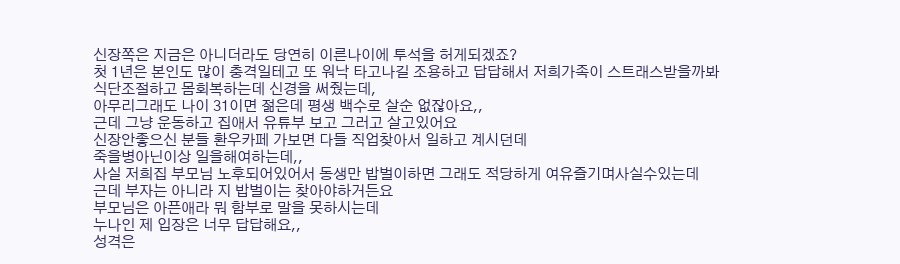신장쪽은 지금은 아니더라도 당연히 이른나이에 투석을 허게되겠죠?
첫 1년은 본인도 많이 충격일테고 또 워낙 타고나길 조용하고 답답해서 저희가족이 스트래스받을까봐 식단조절하고 몸회복하는데 신경을 써줬는데,
아무리그래도 나이 31이면 젊은데 평생 백수로 살순 없잖아요,,
근데 그냥 운동하고 집애서 유튜부 보고 그러고 살고있어요
신장안좋으신 분들 환우카페 가보면 다들 직업찾아서 일하고 계시던데
죽을병아닌이상 일을해여하는데,,
사실 저희집 부모님 노후되어있어서 동생만 밥벌이하면 그래도 적당하게 여유즐기며사실수있는데
근데 부자는 아니라 지 밥벌이는 찾아야하거든요
부모님은 아픈애라 뭐 함부로 말을 못하시는데
누나인 제 입장은 너무 답답해요,,
성격은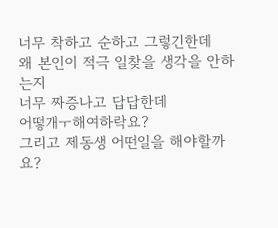너무 착하고 순하고 그렇긴한데
왜 본인이 적극 일찾을 생각을 안하는지
너무 짜증나고 답답한데
어떻개ㅜ해여하락요?
그리고 제동생 어떤일을 해야할까요?